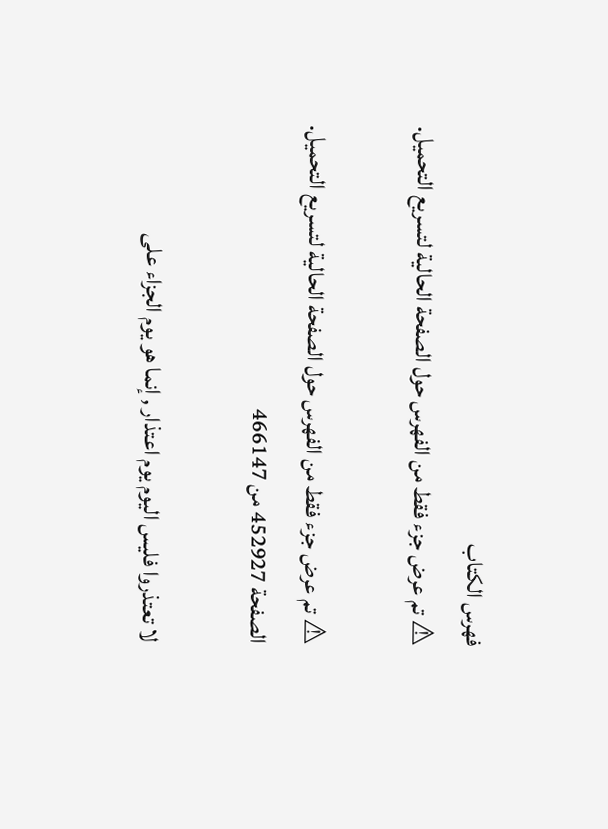فهرس الكتاب
⚠ تم عرض جزء فقط من الفهرس حول الصفحة الحالية لتسريع التحميل.

⚠ تم عرض جزء فقط من الفهرس حول الصفحة الحالية لتسريع التحميل.
الصفحة 452927 من 466147

لا تعتذروا فليس اليوم يوم اعتذار , إنما هو يوم الجزاء على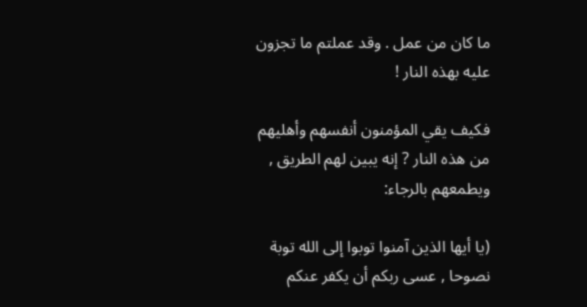ما كان من عمل . وقد عملتم ما تجزون عليه بهذه النار !

فكيف يقي المؤمنون أنفسهم وأهليهم من هذه النار ? إنه يبين لهم الطريق , ويطمعهم بالرجاء:

(يا أيها الذين آمنوا توبوا إلى الله توبة نصوحا , عسى ربكم أن يكفر عنكم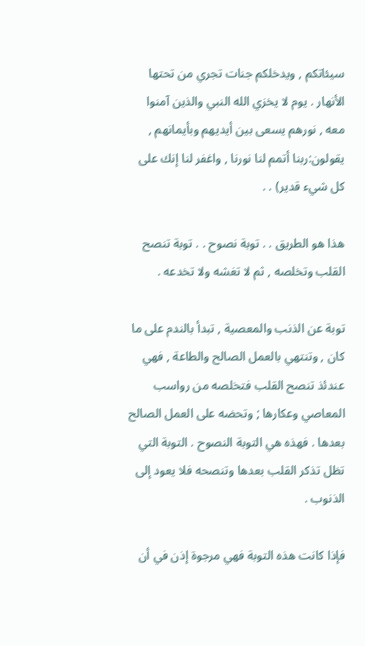سيئاتكم , ويدخلكم جنات تجري من تحتها الأنهار . يوم لا يخزي الله النبي والذين آمنوا معه , نورهم يسعى بين أيديهم وبأيمانهم , يقولون:ربنا أتمم لنا نورنا , واغفر لنا إنك على كل شيء قدير) . .

هذا هو الطريق . . توبة نصوح . . توبة تنصح القلب وتخلصه , ثم لا تغشه ولا تخدعه .

توبة عن الذنب والمعصية , تبدأ بالندم على ما كان , وتنتهي بالعمل الصالح والطاعة , فهي عندئذ تنصح القلب فتخلصه من رواسب المعاصي وعكارها ; وتحضه على العمل الصالح بعدها . فهذه هي التوبة النصوح . التوبة التي تظل تذكر القلب بعدها وتنصحه فلا يعود إلى الذنوب .

فإذا كانت هذه التوبة فهي مرجوة إذن في أن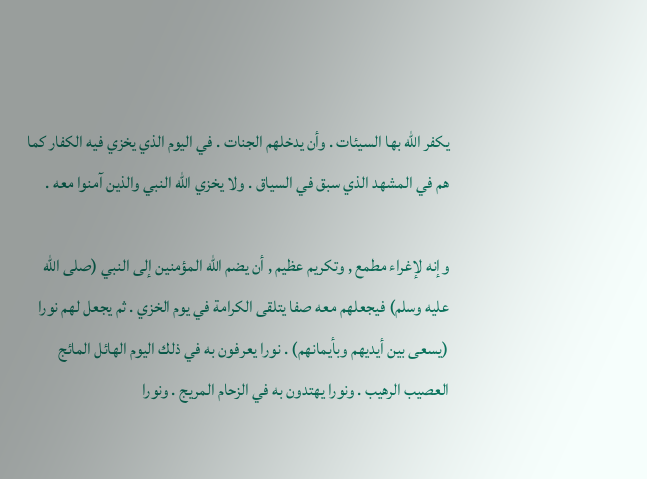يكفر الله بها السيئات . وأن يدخلهم الجنات . في اليوم الذي يخزي فيه الكفار كما هم في المشهد الذي سبق في السياق . ولا يخزي الله النبي والذين آمنوا معه .

وإنه لإغراء مطمع , وتكريم عظيم , أن يضم الله المؤمنين إلى النبي (صلى الله عليه وسلم) فيجعلهم معه صفا يتلقى الكرامة في يوم الخزي . ثم يجعل لهم نورا (يسعى بين أيديهم وبأيمانهم) . نورا يعرفون به في ذلك اليوم الهائل المائج العصيب الرهيب . ونورا يهتدون به في الزحام المريج . ونورا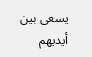يسعى بين أيديهم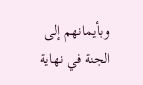وبأيمانهم إلى الجنة في نهاية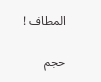المطاف !

حجم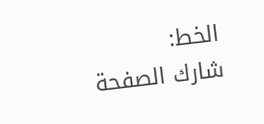الخط:
شارك الصفحة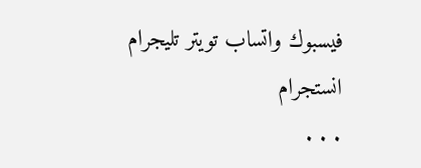فيسبوك واتساب تويتر تليجرام انستجرام
. . .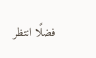فضلًا انتظر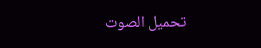تحميل الصوت